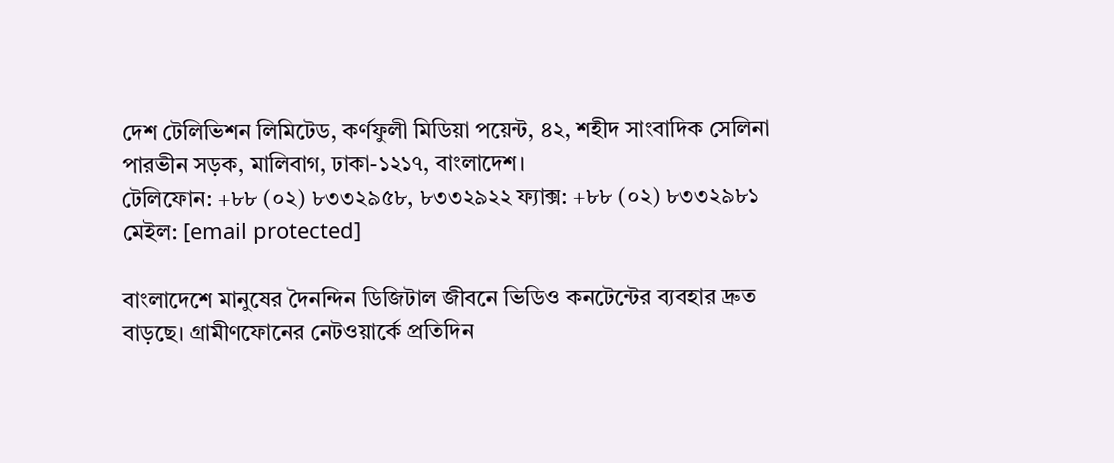দেশ টেলিভিশন লিমিটেড, কর্ণফুলী মিডিয়া পয়েন্ট, ৪২, শহীদ সাংবাদিক সেলিনা পারভীন সড়ক, মালিবাগ, ঢাকা-১২১৭, বাংলাদেশ।
টেলিফোন: +৮৮ (০২) ৮৩৩২৯৫৮, ৮৩৩২৯২২ ফ্যাক্স: +৮৮ (০২) ৮৩৩২৯৮১ মেইল: [email protected]

বাংলাদেশে মানুষের দৈনন্দিন ডিজিটাল জীবনে ভিডিও কনটেন্টের ব্যবহার দ্রুত বাড়ছে। গ্রামীণফোনের নেটওয়ার্কে প্রতিদিন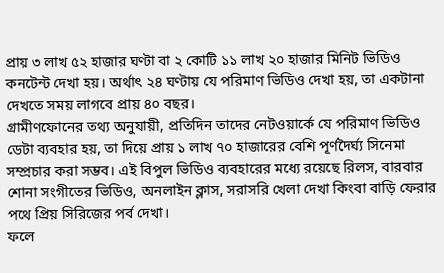প্রায় ৩ লাখ ৫২ হাজার ঘণ্টা বা ২ কোটি ১১ লাখ ২০ হাজার মিনিট ভিডিও কনটেন্ট দেখা হয়। অর্থাৎ ২৪ ঘণ্টায় যে পরিমাণ ভিডিও দেখা হয়, তা একটানা দেখতে সময় লাগবে প্রায় ৪০ বছর।
গ্রামীণফোনের তথ্য অনুযায়ী, প্রতিদিন তাদের নেটওয়ার্কে যে পরিমাণ ভিডিও ডেটা ব্যবহার হয়, তা দিয়ে প্রায় ১ লাখ ৭০ হাজারের বেশি পূর্ণদৈর্ঘ্য সিনেমা সম্প্রচার করা সম্ভব। এই বিপুল ভিডিও ব্যবহারের মধ্যে রয়েছে রিলস, বারবার শোনা সংগীতের ভিডিও, অনলাইন ক্লাস, সরাসরি খেলা দেখা কিংবা বাড়ি ফেরার পথে প্রিয় সিরিজের পর্ব দেখা।
ফলে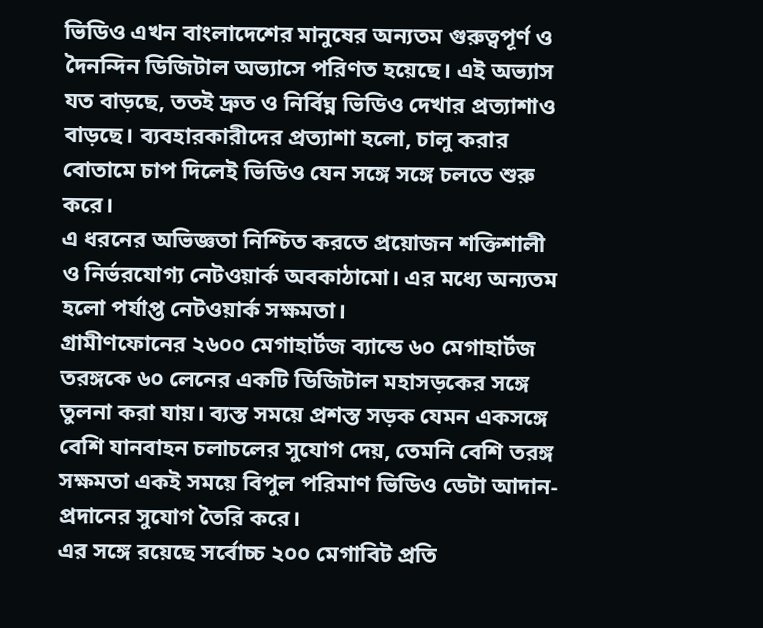ভিডিও এখন বাংলাদেশের মানুষের অন্যতম গুরুত্বপূর্ণ ও দৈনন্দিন ডিজিটাল অভ্যাসে পরিণত হয়েছে। এই অভ্যাস যত বাড়ছে, ততই দ্রুত ও নির্বিঘ্ন ভিডিও দেখার প্রত্যাশাও বাড়ছে। ব্যবহারকারীদের প্রত্যাশা হলো, চালু করার বোতামে চাপ দিলেই ভিডিও যেন সঙ্গে সঙ্গে চলতে শুরু করে।
এ ধরনের অভিজ্ঞতা নিশ্চিত করতে প্রয়োজন শক্তিশালী ও নির্ভরযোগ্য নেটওয়ার্ক অবকাঠামো। এর মধ্যে অন্যতম হলো পর্যাপ্ত নেটওয়ার্ক সক্ষমতা।
গ্রামীণফোনের ২৬০০ মেগাহার্টজ ব্যান্ডে ৬০ মেগাহার্টজ তরঙ্গকে ৬০ লেনের একটি ডিজিটাল মহাসড়কের সঙ্গে তুলনা করা যায়। ব্যস্ত সময়ে প্রশস্ত সড়ক যেমন একসঙ্গে বেশি যানবাহন চলাচলের সুযোগ দেয়, তেমনি বেশি তরঙ্গ সক্ষমতা একই সময়ে বিপুল পরিমাণ ভিডিও ডেটা আদান-প্রদানের সুযোগ তৈরি করে।
এর সঙ্গে রয়েছে সর্বোচ্চ ২০০ মেগাবিট প্রতি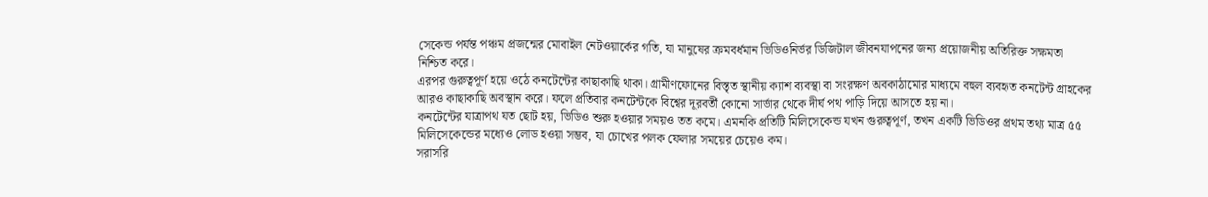সেকেন্ড পর্যন্ত পঞ্চম প্রজন্মের মোবাইল নেটওয়ার্কের গতি, যা মানুষের ক্রমবর্ধমান ভিডিওনির্ভর ডিজিটাল জীবনযাপনের জন্য প্রয়োজনীয় অতিরিক্ত সক্ষমতা নিশ্চিত করে।
এরপর গুরুত্বপূর্ণ হয়ে ওঠে কনটেন্টের কাছাকাছি থাকা। গ্রামীণফোনের বিস্তৃত স্থানীয় ক্যাশ ব্যবস্থা বা সংরক্ষণ অবকাঠামোর মাধ্যমে বহুল ব্যবহৃত কনটেন্ট গ্রাহকের আরও কাছাকাছি অবস্থান করে। ফলে প্রতিবার কনটেন্টকে বিশ্বের দূরবর্তী কোনো সার্ভার থেকে দীর্ঘ পথ পাড়ি দিয়ে আসতে হয় না।
কনটেন্টের যাত্রাপথ যত ছোট হয়, ভিডিও শুরু হওয়ার সময়ও তত কমে। এমনকি প্রতিটি মিলিসেকেন্ড যখন গুরুত্বপূর্ণ, তখন একটি ভিডিওর প্রথম তথ্য মাত্র ৫৫ মিলিসেকেন্ডের মধ্যেও লোড হওয়া সম্ভব, যা চোখের পলক ফেলার সময়ের চেয়েও কম।
সরাসরি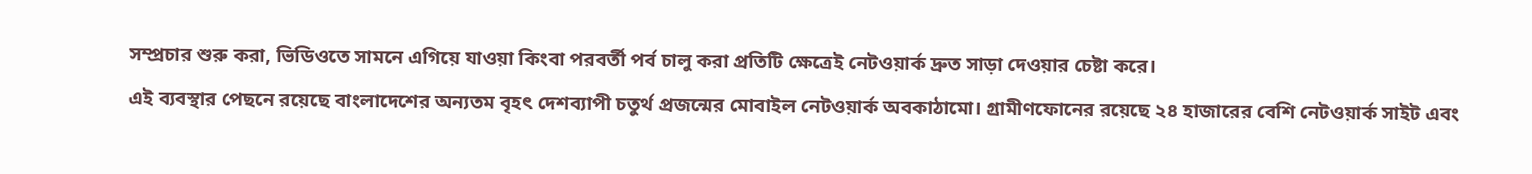সম্প্রচার শুরু করা, ভিডিওতে সামনে এগিয়ে যাওয়া কিংবা পরবর্তী পর্ব চালু করা প্রতিটি ক্ষেত্রেই নেটওয়ার্ক দ্রুত সাড়া দেওয়ার চেষ্টা করে।
এই ব্যবস্থার পেছনে রয়েছে বাংলাদেশের অন্যতম বৃহৎ দেশব্যাপী চতুর্থ প্রজন্মের মোবাইল নেটওয়ার্ক অবকাঠামো। গ্রামীণফোনের রয়েছে ২৪ হাজারের বেশি নেটওয়ার্ক সাইট এবং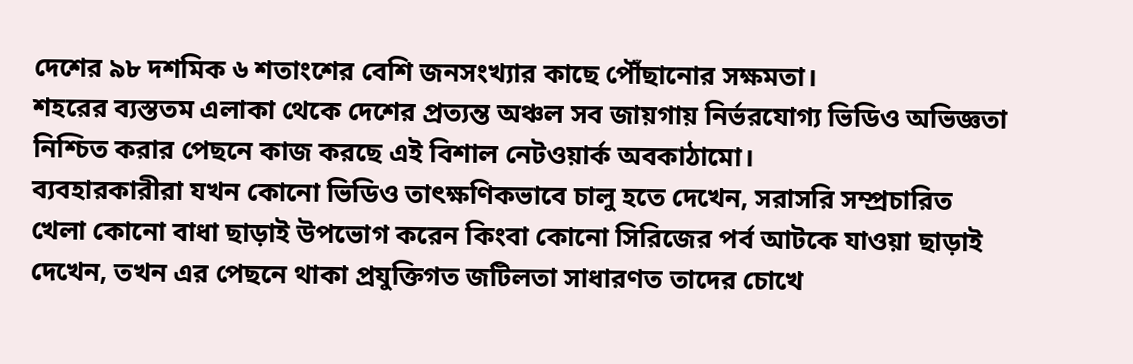দেশের ৯৮ দশমিক ৬ শতাংশের বেশি জনসংখ্যার কাছে পৌঁছানোর সক্ষমতা।
শহরের ব্যস্ততম এলাকা থেকে দেশের প্রত্যন্ত অঞ্চল সব জায়গায় নির্ভরযোগ্য ভিডিও অভিজ্ঞতা নিশ্চিত করার পেছনে কাজ করছে এই বিশাল নেটওয়ার্ক অবকাঠামো।
ব্যবহারকারীরা যখন কোনো ভিডিও তাৎক্ষণিকভাবে চালু হতে দেখেন, সরাসরি সম্প্রচারিত খেলা কোনো বাধা ছাড়াই উপভোগ করেন কিংবা কোনো সিরিজের পর্ব আটকে যাওয়া ছাড়াই দেখেন, তখন এর পেছনে থাকা প্রযুক্তিগত জটিলতা সাধারণত তাদের চোখে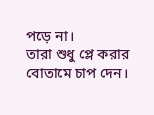পড়ে না।
তারা শুধু প্লে করার বোতামে চাপ দেন।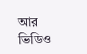আর ভিডিও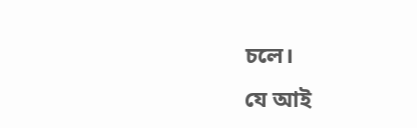চলে।
যে আই